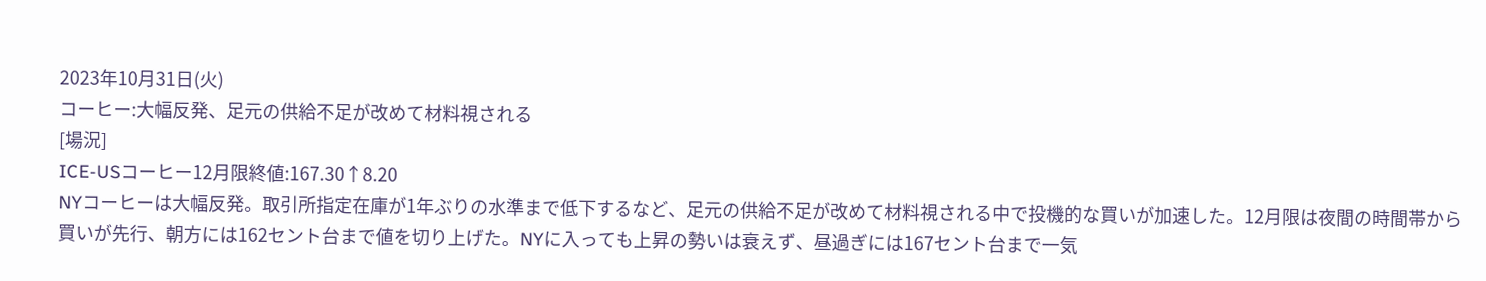2023年10月31日(火)
コーヒー:大幅反発、足元の供給不足が改めて材料視される
[場況]
ICE-USコーヒー12月限終値:167.30↑8.20
NYコーヒーは大幅反発。取引所指定在庫が1年ぶりの水準まで低下するなど、足元の供給不足が改めて材料視される中で投機的な買いが加速した。12月限は夜間の時間帯から買いが先行、朝方には162セント台まで値を切り上げた。NYに入っても上昇の勢いは衰えず、昼過ぎには167セント台まで一気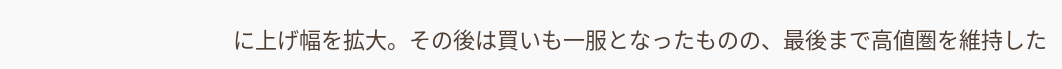に上げ幅を拡大。その後は買いも一服となったものの、最後まで高値圏を維持した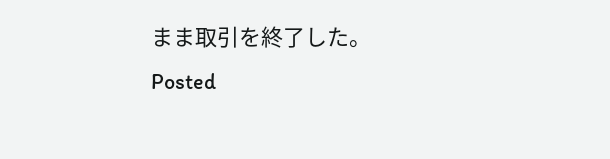まま取引を終了した。
Posted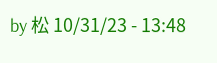by 松 10/31/23 - 13:48